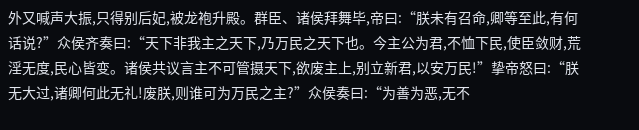外又喊声大振,只得别后妃,被龙袍升殿。群臣、诸侯拜舞毕,帝曰:“朕未有召命,卿等至此,有何话说?”众侯齐奏曰:“天下非我主之天下,乃万民之天下也。今主公为君,不恤下民,使臣敛财,荒淫无度,民心皆变。诸侯共议言主不可管摄天下,欲废主上,别立新君,以安万民!”挚帝怒曰:“朕无大过,诸卿何此无礼!废朕,则谁可为万民之主?”众侯奏曰:“为善为恶,无不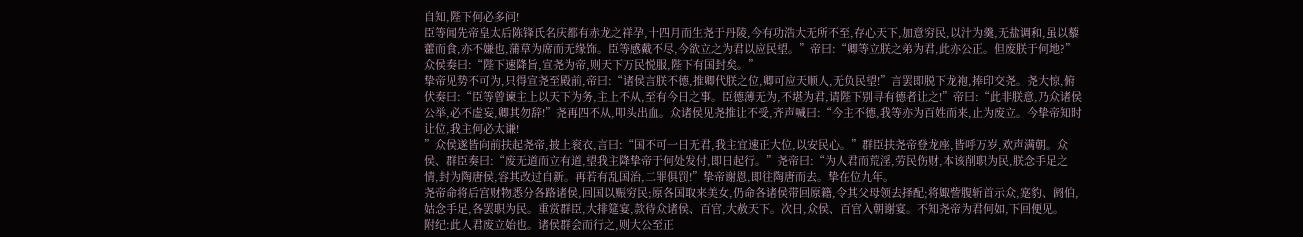自知,陛下何必多问!
臣等闻先帝皇太后陈锋氏名庆都有赤龙之祥孕,十四月而生尧于丹陵,今有功浩大无所不至,存心天下,加意穷民,以汁为羹,无盐调和,虽以藜藿而食,亦不嫌也,蒲草为席而无缘饰。臣等感戴不尽,今欲立之为君以应民望。”帝曰:“卿等立朕之弟为君,此亦公正。但废朕于何地?”众侯奏曰:“陛下速降旨,宣尧为帝,则天下万民悦服,陛下有国封矣。”
挚帝见势不可为,只得宣尧至殿前,帝曰:“诸侯言朕不德,推卿代朕之位,卿可应天顺人,无负民望!”言罢即脱下龙袍,捧印交尧。尧大惊,俯伏奏曰:“臣等曾谏主上以天下为务,主上不从,至有今日之事。臣德薄无为,不堪为君,请陛下别寻有德者让之!”帝曰:“此非朕意,乃众诸侯公举,必不虚妄,卿其勿辞!”尧再四不从,叩头出血。众诸侯见尧推让不受,齐声喊曰:“今主不德,我等亦为百姓而来,止为废立。今挚帝知时让位,我主何必太谦!
”众侯遂皆向前扶起尧帝,披上衮衣,言曰:“国不可一日无君,我主宜速正大位,以安民心。”群臣扶尧帝登龙座,皆呼万岁,欢声满朝。众侯、群臣奏曰:“废无道而立有道,望我主降挚帝于何处发付,即日起行。”尧帝曰:“为人君而荒淫,劳民伤财,本该削职为民,朕念手足之情,封为陶唐侯,容其改过自新。再若有乱国治,二罪俱罚!”挚帝谢恩,即往陶唐而去。挚在位九年。
尧帝命将后宫财物悉分各路诸侯,回国以赈穷民;原各国取来美女,仍命各诸侯带回原籍,令其父母领去择配;将娵訾腹斩首示众,寔豹、阏伯,姑念手足,各罢职为民。重赏群臣,大排筵宴,款待众诸侯、百官,大赦天下。次日,众侯、百官入朝谢宴。不知尧帝为君何如,下回便见。
附纪:此人君废立始也。诸侯群会而行之,则大公至正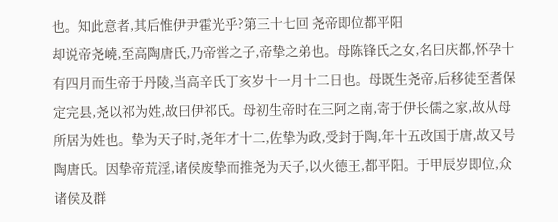也。知此意者,其后惟伊尹霍光乎?第三十七回 尧帝即位都平阳
却说帝尧嶢,至高陶唐氏,乃帝喾之子,帝挚之弟也。母陈锋氏之女,名曰庆都,怀孕十有四月而生帝于丹陵,当高辛氏丁亥岁十一月十二日也。母既生尧帝,后移徒至耆保定完县,尧以祁为姓,故曰伊祁氏。母初生帝时在三阿之南,寄于伊长儒之家,故从母所居为姓也。挚为天子时,尧年才十二,佐挚为政,受封于陶,年十五改国于唐,故又号陶唐氏。因挚帝荒淫,诸侯废挚而推尧为天子,以火德王,都平阳。于甲辰岁即位,众诸侯及群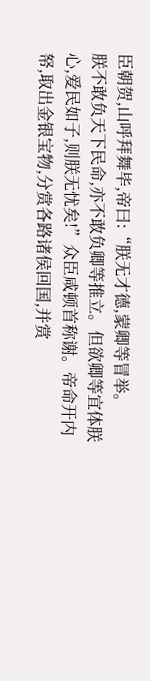臣朝贺,山呼拜舞毕,帝曰:“朕无才德,蒙卿等冒举。
朕不敢负天下民命,亦不敢负卿等推立。但欲卿等宜体朕心,爱民如子,则朕无忧矣!”众臣咸顿首称谢。帝命开内帑,取出金银宝物,分赏各路诸侯回国,并赏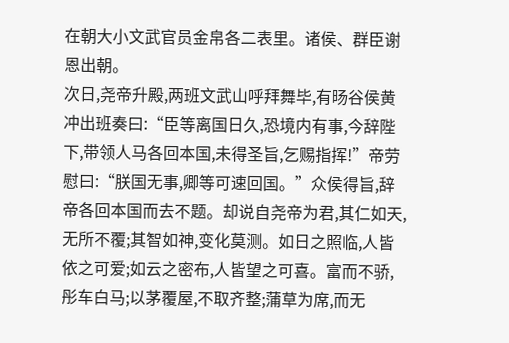在朝大小文武官员金帛各二表里。诸侯、群臣谢恩出朝。
次日,尧帝升殿,两班文武山呼拜舞毕,有旸谷侯黄冲出班奏曰:“臣等离国日久,恐境内有事,今辞陛下,带领人马各回本国,未得圣旨,乞赐指挥!”帝劳慰曰:“朕国无事,卿等可速回国。”众侯得旨,辞帝各回本国而去不题。却说自尧帝为君,其仁如天,无所不覆;其智如神,变化莫测。如日之照临,人皆依之可爱;如云之密布,人皆望之可喜。富而不骄,彤车白马;以茅覆屋,不取齐整;蒲草为席,而无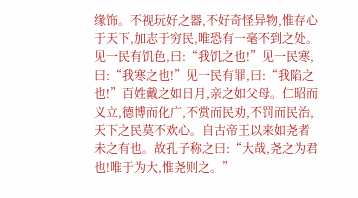缘饰。不视玩好之器,不好奇怪异物,惟存心于天下,加志于穷民,唯恐有一毫不到之处。
见一民有饥色,曰:“我饥之也!”见一民寒,曰:“我寒之也!”见一民有罪,曰:“我陷之也!”百姓戴之如日月,亲之如父母。仁昭而义立,德博而化广,不赏而民劝,不罚而民治,天下之民莫不欢心。自古帝王以来如尧者未之有也。故孔子称之曰:“大哉,尧之为君也!唯于为大,惟尧则之。”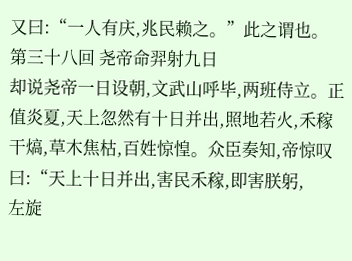又曰:“一人有庆,兆民赖之。”此之谓也。
第三十八回 尧帝命羿射九日
却说尧帝一日设朝,文武山呼毕,两班侍立。正值炎夏,天上忽然有十日并出,照地若火,禾稼干熇,草木焦枯,百姓惊惶。众臣奏知,帝惊叹曰:“天上十日并出,害民禾稼,即害朕躬,
左旋